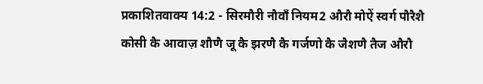प्रकाशितवाक्य 14:2 - सिरमौरी नौवाँ नियम2 औरौ मोऐं स्वर्ग पौरैशै कोसी कै आवाज़ शौणै जू कै झरणै कै गर्जणो कै जैशणै तैज औरौ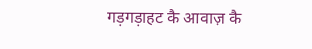गड़गड़ाहट कै आवाज़ कै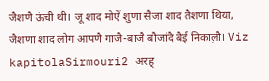जैशणै ऊंची थी। जू शाद मोऐं शुणा सैजा शाद तैशणा थिया, जैशणा शाद लोग आपणै गाजै-बाजै बौजांदै बैई निकाल़ौ। Viz kapitolaSirmouri2 अरह्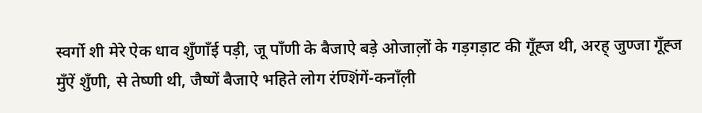स्वर्गो शी मेरे ऐक धाव शुँणाँई पड़ी, जू पाँणी के बैजाऐ बड़े ओजाल़ों के गड़गड़ाट की गूँह्ज थी, अरह् जुण्जा गूँह्ज मुँऐं शुँणी, से तेष्णी थी, जैष्णें बैजाऐ भहिते लोग रंण्शिंगें-कनाँल़ी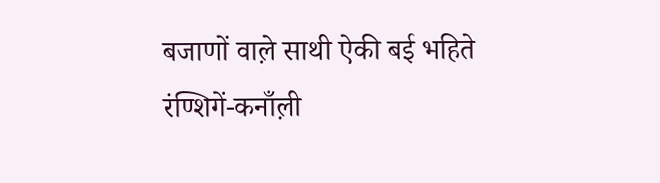बजाणों वाल़े साथी ऐकी बई भहिते रंण्शिगें-कनाँल़ी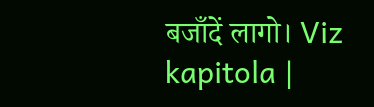बजाँदें लागो। Viz kapitola |